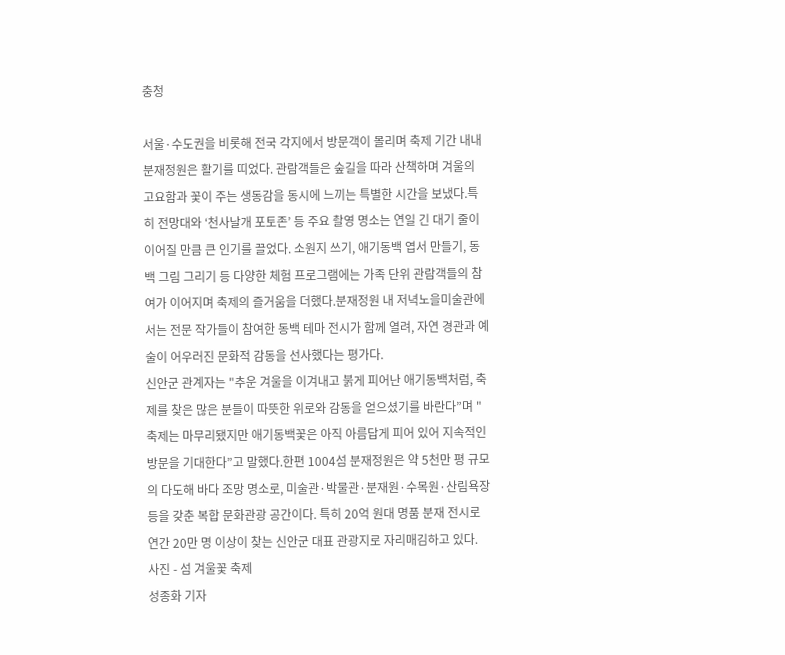충청

서울·수도권을 비롯해 전국 각지에서 방문객이 몰리며 축제 기간 내내 분재정원은 활기를 띠었다. 관람객들은 숲길을 따라 산책하며 겨울의 고요함과 꽃이 주는 생동감을 동시에 느끼는 특별한 시간을 보냈다.특히 전망대와 ‘천사날개 포토존’ 등 주요 촬영 명소는 연일 긴 대기 줄이 이어질 만큼 큰 인기를 끌었다. 소원지 쓰기, 애기동백 엽서 만들기, 동백 그림 그리기 등 다양한 체험 프로그램에는 가족 단위 관람객들의 참여가 이어지며 축제의 즐거움을 더했다.분재정원 내 저녁노을미술관에서는 전문 작가들이 참여한 동백 테마 전시가 함께 열려, 자연 경관과 예술이 어우러진 문화적 감동을 선사했다는 평가다.
신안군 관계자는 "추운 겨울을 이겨내고 붉게 피어난 애기동백처럼, 축제를 찾은 많은 분들이 따뜻한 위로와 감동을 얻으셨기를 바란다”며 "축제는 마무리됐지만 애기동백꽃은 아직 아름답게 피어 있어 지속적인 방문을 기대한다”고 말했다.한편 1004섬 분재정원은 약 5천만 평 규모의 다도해 바다 조망 명소로, 미술관·박물관·분재원·수목원·산림욕장 등을 갖춘 복합 문화관광 공간이다. 특히 20억 원대 명품 분재 전시로 연간 20만 명 이상이 찾는 신안군 대표 관광지로 자리매김하고 있다.
사진 - 섬 겨울꽃 축제
성종화 기자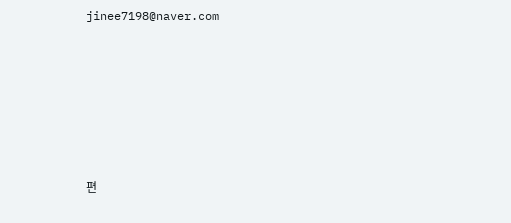jinee7198@naver.com






편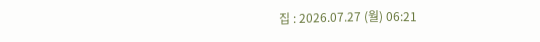집 : 2026.07.27 (월) 06:21